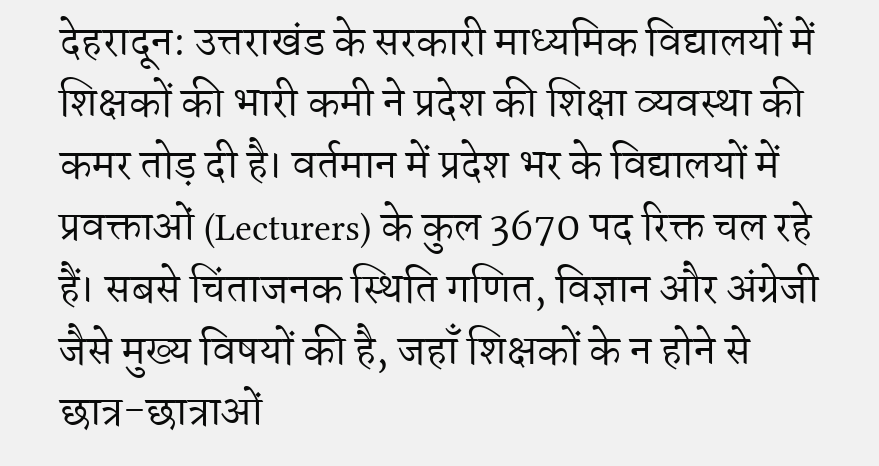देहरादून: उत्तराखंड के सरकारी माध्यमिक विद्यालयों में शिक्षकों की भारी कमी ने प्रदेश की शिक्षा व्यवस्था की कमर तोड़ दी है। वर्तमान में प्रदेश भर के विद्यालयों में प्रवक्ताओं (Lecturers) के कुल 3670 पद रिक्त चल रहे हैं। सबसे चिंताजनक स्थिति गणित, विज्ञान और अंग्रेजी जैसे मुख्य विषयों की है, जहाँ शिक्षकों के न होने से छात्र-छात्राओं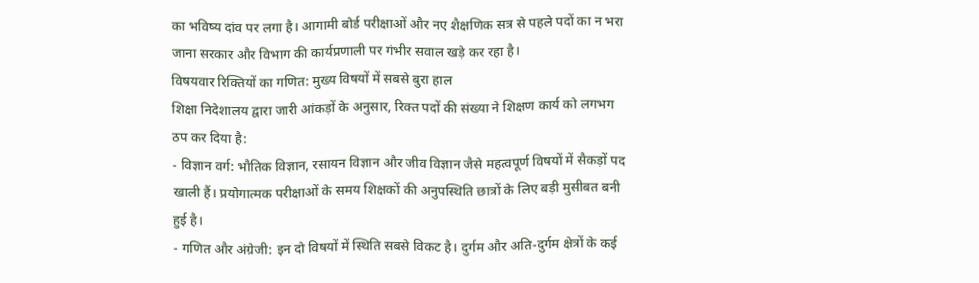का भविष्य दांव पर लगा है। आगामी बोर्ड परीक्षाओं और नए शैक्षणिक सत्र से पहले पदों का न भरा जाना सरकार और विभाग की कार्यप्रणाली पर गंभीर सवाल खड़े कर रहा है।
विषयवार रिक्तियों का गणित: मुख्य विषयों में सबसे बुरा हाल
शिक्षा निदेशालय द्वारा जारी आंकड़ों के अनुसार, रिक्त पदों की संख्या ने शिक्षण कार्य को लगभग ठप कर दिया है:
- विज्ञान वर्ग: भौतिक विज्ञान, रसायन विज्ञान और जीव विज्ञान जैसे महत्वपूर्ण विषयों में सैकड़ों पद खाली हैं। प्रयोगात्मक परीक्षाओं के समय शिक्षकों की अनुपस्थिति छात्रों के लिए बड़ी मुसीबत बनी हुई है।
- गणित और अंग्रेजी: इन दो विषयों में स्थिति सबसे विकट है। दुर्गम और अति-दुर्गम क्षेत्रों के कई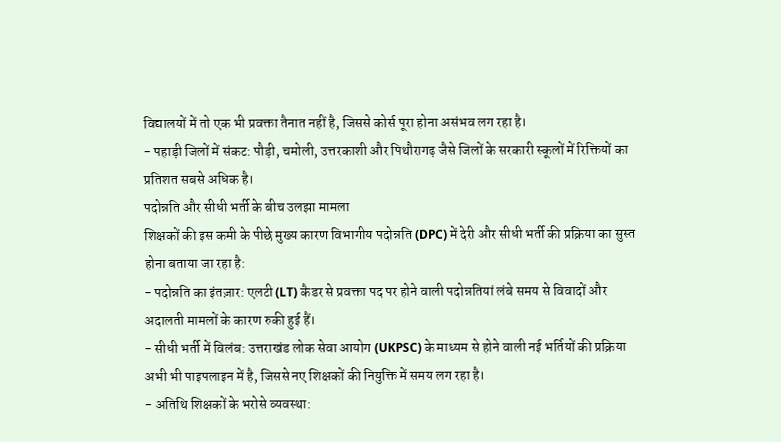विद्यालयों में तो एक भी प्रवक्ता तैनात नहीं है, जिससे कोर्स पूरा होना असंभव लग रहा है।
- पहाड़ी जिलों में संकट: पौड़ी, चमोली, उत्तरकाशी और पिथौरागढ़ जैसे जिलों के सरकारी स्कूलों में रिक्तियों का प्रतिशत सबसे अधिक है।
पदोन्नति और सीधी भर्ती के बीच उलझा मामला
शिक्षकों की इस कमी के पीछे मुख्य कारण विभागीय पदोन्नति (DPC) में देरी और सीधी भर्ती की प्रक्रिया का सुस्त होना बताया जा रहा है:
- पदोन्नति का इंतज़ार: एलटी (LT) कैडर से प्रवक्ता पद पर होने वाली पदोन्नतियां लंबे समय से विवादों और अदालती मामलों के कारण रुकी हुई हैं।
- सीधी भर्ती में विलंब: उत्तराखंड लोक सेवा आयोग (UKPSC) के माध्यम से होने वाली नई भर्तियों की प्रक्रिया अभी भी पाइपलाइन में है, जिससे नए शिक्षकों की नियुक्ति में समय लग रहा है।
- अतिथि शिक्षकों के भरोसे व्यवस्था: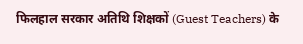फिलहाल सरकार अतिथि शिक्षकों (Guest Teachers) के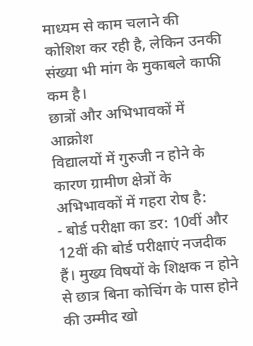माध्यम से काम चलाने की कोशिश कर रही है, लेकिन उनकी संख्या भी मांग के मुकाबले काफी कम है।
छात्रों और अभिभावकों में आक्रोश
विद्यालयों में गुरुजी न होने के कारण ग्रामीण क्षेत्रों के अभिभावकों में गहरा रोष है:
- बोर्ड परीक्षा का डर: 10वीं और 12वीं की बोर्ड परीक्षाएं नजदीक हैं। मुख्य विषयों के शिक्षक न होने से छात्र बिना कोचिंग के पास होने की उम्मीद खो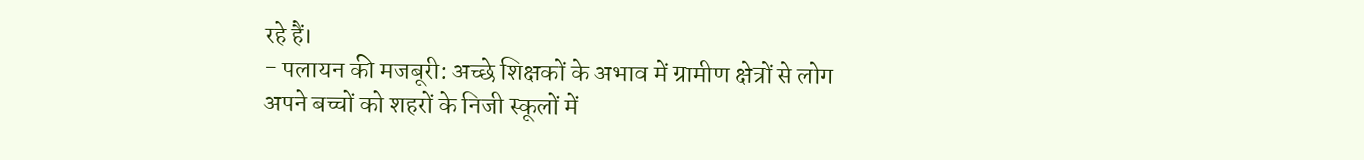रहे हैं।
- पलायन की मजबूरी: अच्छे शिक्षकों के अभाव में ग्रामीण क्षेत्रों से लोग अपने बच्चों को शहरों के निजी स्कूलों में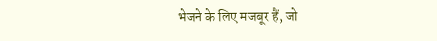भेजने के लिए मजबूर हैं, जो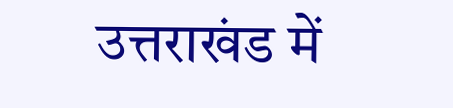उत्तराखंड में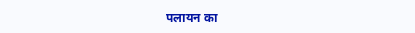पलायन का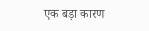एक बड़ा कारण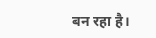बन रहा है।